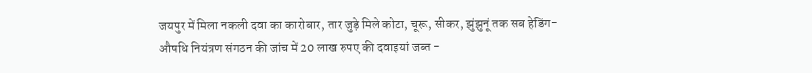जयपुर में मिला नकली दवा का कारोबार, तार जुड़े मिले कोटा, चूरू, सीकर, झुंझुनूं तक सब हेडिंग- औषधि नियंत्रण संगठन की जांच में 20 लाख रुपए की दवाइयां जब्त -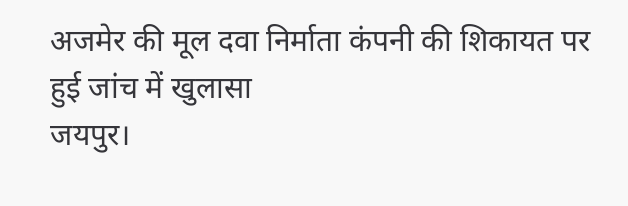अजमेर की मूल दवा निर्माता कंपनी की शिकायत पर हुई जांच में खुलासा
जयपुर।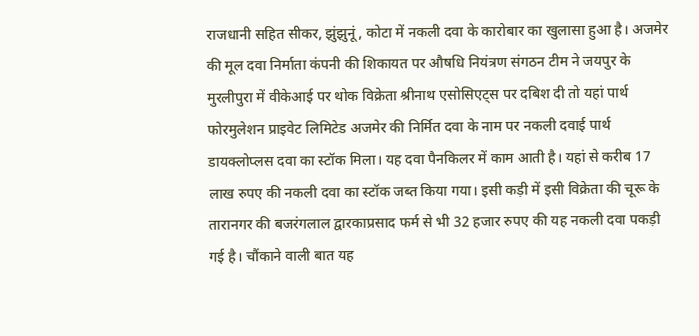राजधानी सहित सीकर, झुंझुनूं, कोटा में नकली दवा के कारोबार का खुलासा हुआ है। अजमेर की मूल दवा निर्माता कंपनी की शिकायत पर औषधि नियंत्रण संगठन टीम ने जयपुर के मुरलीपुरा में वीकेआई पर थोक विक्रेता श्रीनाथ एसोसिएट्स पर दबिश दी तो यहां पार्थ फोरमुलेशन प्राइवेट लिमिटेड अजमेर की निर्मित दवा के नाम पर नकली दवाई पार्थ डायक्लोप्लस दवा का स्टॉक मिला। यह दवा पैनकिलर में काम आती है। यहां से करीब 17 लाख रुपए की नकली दवा का स्टॉक जब्त किया गया। इसी कड़ी में इसी विक्रेता की चूरू के तारानगर की बजरंगलाल द्वारकाप्रसाद फर्म से भी 32 हजार रुपए की यह नकली दवा पकड़ी गई है। चौंकाने वाली बात यह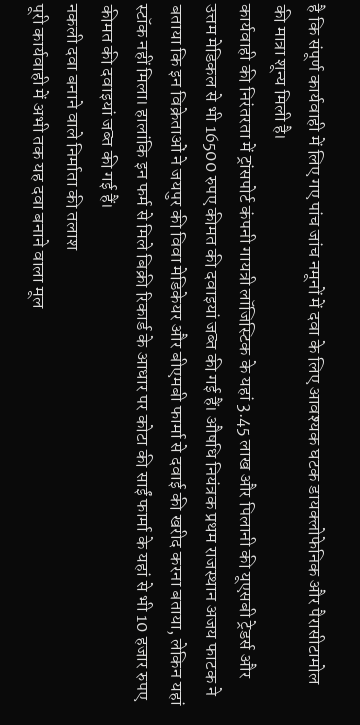है कि संपूर्ण कार्यवाही में लिए गए पांच जांच नमूनों में दवा के लिए आवश्यक घटक डायक्लोफेनिक और पैरासीटामोल की मात्रा शून्य मिली है।
कार्यवाही की निरंतरता में ट्रांसपोर्ट कंपनी गायत्री लॉजिस्टिक के यहां 3.45 लाख और पिलानी की यूएसबी ट्रेडर्स और उत्तम मेडिकल से भी 16500 रुपए कीमत की दवाइयां जब्त की गई हैं। औषधि नियंत्रक प्रथम राजस्थान अजय फाटक ने बताया कि इन विक्रेताओं ने जयपुर की विवा मेडिकेयर और बीएमबी फार्मा से दवाई की खरीद करना बताया, लेकिन यहां स्टॉक नहीं मिला। हालांकि इन फर्म से मिले बिक्री रिकार्ड के आधार पर कोटा की साईं फार्मा के यहां से भी 10 हजार रुपए कीमत की दवाइयां जब्त की गई हैं।
नकली दवा बनाने वाले निर्माता की तलाश
पूरी कार्यवाही में अभी तक यह दवा बनाने वाला मूल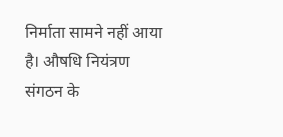निर्माता सामने नहीं आया है। औषधि नियंत्रण संगठन के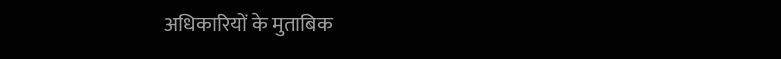अधिकारियों के मुताबिक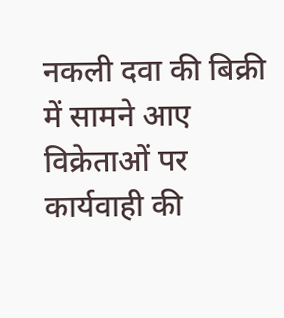नकली दवा की बिक्री में सामने आए विक्रेताओं पर कार्यवाही की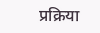प्रक्रिया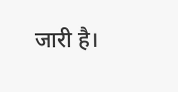जारी है।